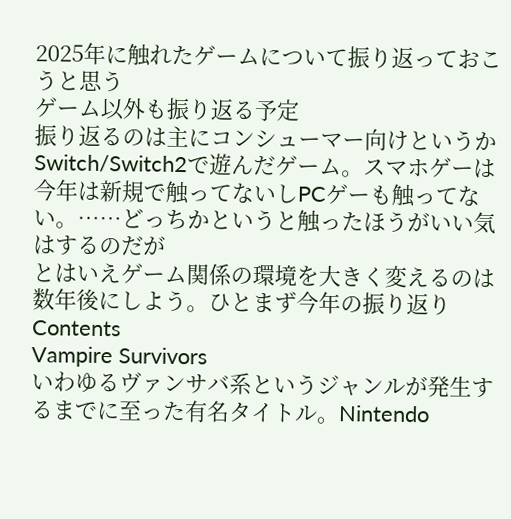2025年に触れたゲームについて振り返っておこうと思う
ゲーム以外も振り返る予定
振り返るのは主にコンシューマー向けというかSwitch/Switch2で遊んだゲーム。スマホゲーは今年は新規で触ってないしPCゲーも触ってない。……どっちかというと触ったほうがいい気はするのだが
とはいえゲーム関係の環境を大きく変えるのは数年後にしよう。ひとまず今年の振り返り
Contents
Vampire Survivors
いわゆるヴァンサバ系というジャンルが発生するまでに至った有名タイトル。Nintendo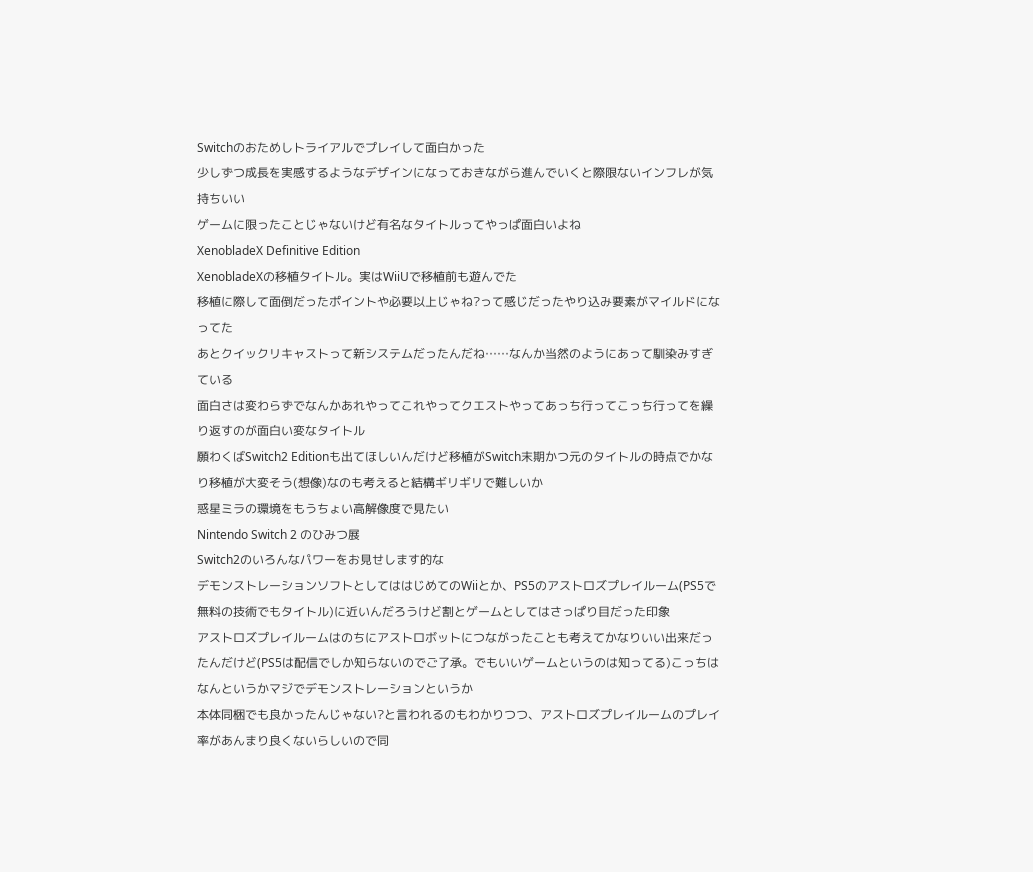Switchのおためしトライアルでプレイして面白かった
少しずつ成長を実感するようなデザインになっておきながら進んでいくと際限ないインフレが気持ちいい
ゲームに限ったことじゃないけど有名なタイトルってやっぱ面白いよね
XenobladeX Definitive Edition
XenobladeXの移植タイトル。実はWiiUで移植前も遊んでた
移植に際して面倒だったポイントや必要以上じゃね?って感じだったやり込み要素がマイルドになってた
あとクイックリキャストって新システムだったんだね……なんか当然のようにあって馴染みすぎている
面白さは変わらずでなんかあれやってこれやってクエストやってあっち行ってこっち行ってを繰り返すのが面白い変なタイトル
願わくばSwitch2 Editionも出てほしいんだけど移植がSwitch末期かつ元のタイトルの時点でかなり移植が大変そう(想像)なのも考えると結構ギリギリで難しいか
惑星ミラの環境をもうちょい高解像度で見たい
Nintendo Switch 2 のひみつ展
Switch2のいろんなパワーをお見せします的な
デモンストレーションソフトとしてははじめてのWiiとか、PS5のアストロズプレイルーム(PS5で無料の技術でもタイトル)に近いんだろうけど割とゲームとしてはさっぱり目だった印象
アストロズプレイルームはのちにアストロボットにつながったことも考えてかなりいい出来だったんだけど(PS5は配信でしか知らないのでご了承。でもいいゲームというのは知ってる)こっちはなんというかマジでデモンストレーションというか
本体同梱でも良かったんじゃない?と言われるのもわかりつつ、アストロズプレイルームのプレイ率があんまり良くないらしいので同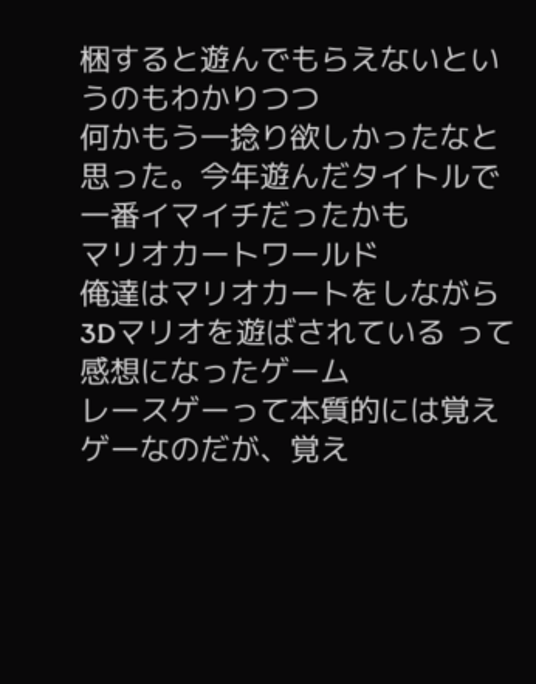梱すると遊んでもらえないというのもわかりつつ
何かもう一捻り欲しかったなと思った。今年遊んだタイトルで一番イマイチだったかも
マリオカートワールド
俺達はマリオカートをしながら3Dマリオを遊ばされている って感想になったゲーム
レースゲーって本質的には覚えゲーなのだが、覚え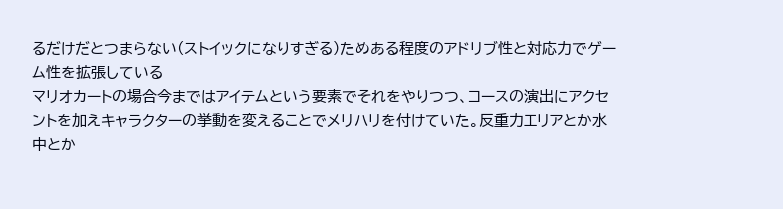るだけだとつまらない(ストイックになりすぎる)ためある程度のアドリブ性と対応力でゲーム性を拡張している
マリオカートの場合今まではアイテムという要素でそれをやりつつ、コースの演出にアクセントを加えキャラクターの挙動を変えることでメリハリを付けていた。反重力エリアとか水中とか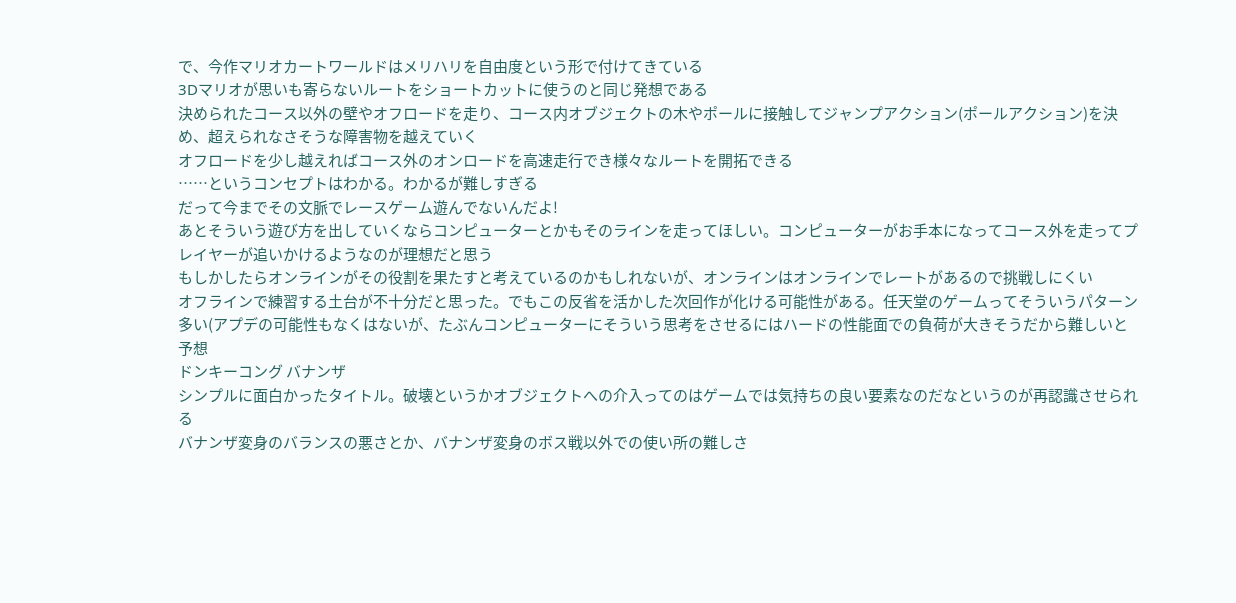で、今作マリオカートワールドはメリハリを自由度という形で付けてきている
3Dマリオが思いも寄らないルートをショートカットに使うのと同じ発想である
決められたコース以外の壁やオフロードを走り、コース内オブジェクトの木やポールに接触してジャンプアクション(ポールアクション)を決め、超えられなさそうな障害物を越えていく
オフロードを少し越えればコース外のオンロードを高速走行でき様々なルートを開拓できる
……というコンセプトはわかる。わかるが難しすぎる
だって今までその文脈でレースゲーム遊んでないんだよ!
あとそういう遊び方を出していくならコンピューターとかもそのラインを走ってほしい。コンピューターがお手本になってコース外を走ってプレイヤーが追いかけるようなのが理想だと思う
もしかしたらオンラインがその役割を果たすと考えているのかもしれないが、オンラインはオンラインでレートがあるので挑戦しにくい
オフラインで練習する土台が不十分だと思った。でもこの反省を活かした次回作が化ける可能性がある。任天堂のゲームってそういうパターン多い(アプデの可能性もなくはないが、たぶんコンピューターにそういう思考をさせるにはハードの性能面での負荷が大きそうだから難しいと予想
ドンキーコング バナンザ
シンプルに面白かったタイトル。破壊というかオブジェクトへの介入ってのはゲームでは気持ちの良い要素なのだなというのが再認識させられる
バナンザ変身のバランスの悪さとか、バナンザ変身のボス戦以外での使い所の難しさ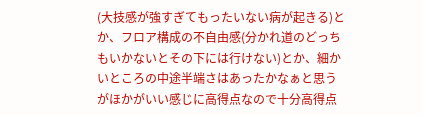(大技感が強すぎてもったいない病が起きる)とか、フロア構成の不自由感(分かれ道のどっちもいかないとその下には行けない)とか、細かいところの中途半端さはあったかなぁと思うがほかがいい感じに高得点なので十分高得点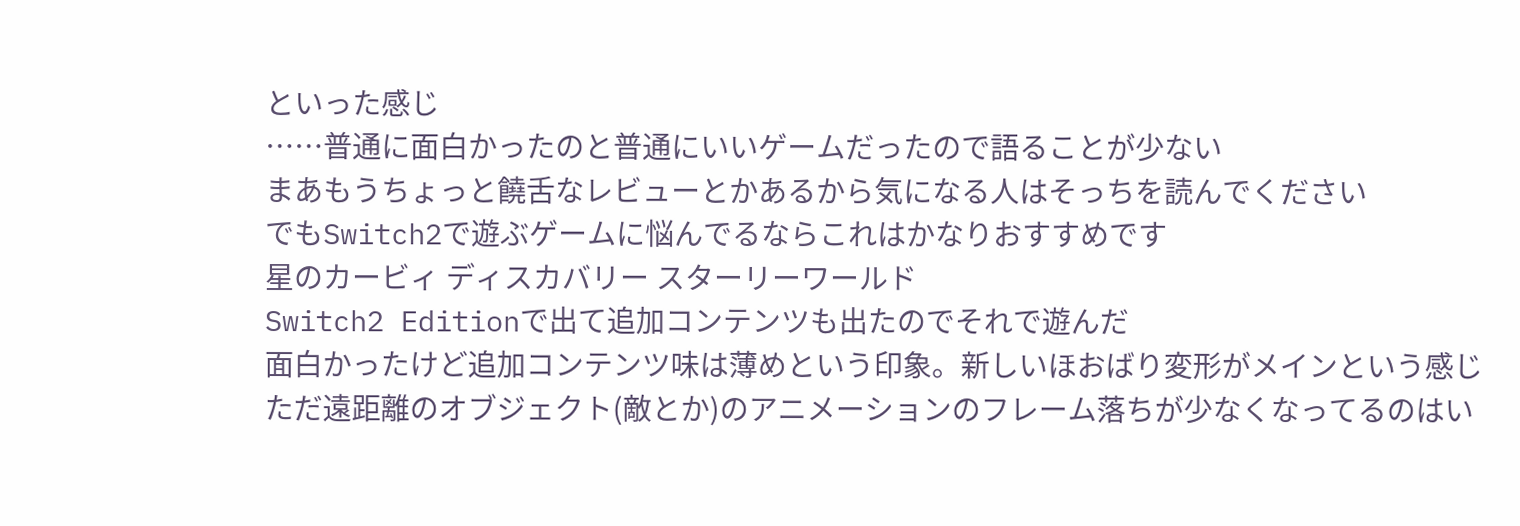といった感じ
……普通に面白かったのと普通にいいゲームだったので語ることが少ない
まあもうちょっと饒舌なレビューとかあるから気になる人はそっちを読んでください
でもSwitch2で遊ぶゲームに悩んでるならこれはかなりおすすめです
星のカービィ ディスカバリー スターリーワールド
Switch2 Editionで出て追加コンテンツも出たのでそれで遊んだ
面白かったけど追加コンテンツ味は薄めという印象。新しいほおばり変形がメインという感じ
ただ遠距離のオブジェクト(敵とか)のアニメーションのフレーム落ちが少なくなってるのはい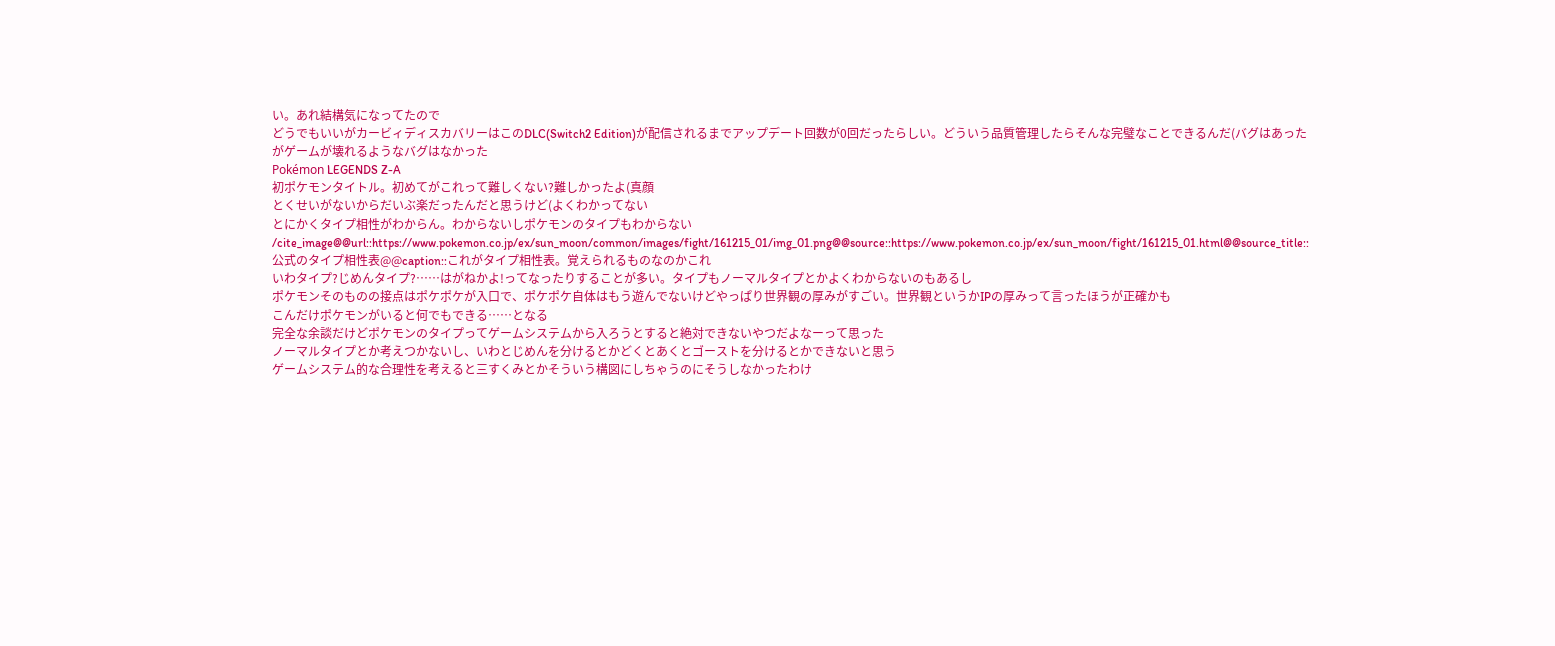い。あれ結構気になってたので
どうでもいいがカービィディスカバリーはこのDLC(Switch2 Edition)が配信されるまでアップデート回数が0回だったらしい。どういう品質管理したらそんな完璧なことできるんだ(バグはあったがゲームが壊れるようなバグはなかった
Pokémon LEGENDS Z-A
初ポケモンタイトル。初めてがこれって難しくない?難しかったよ(真顔
とくせいがないからだいぶ楽だったんだと思うけど(よくわかってない
とにかくタイプ相性がわからん。わからないしポケモンのタイプもわからない
/cite_image@@url::https://www.pokemon.co.jp/ex/sun_moon/common/images/fight/161215_01/img_01.png@@source::https://www.pokemon.co.jp/ex/sun_moon/fight/161215_01.html@@source_title::公式のタイプ相性表@@caption::これがタイプ相性表。覚えられるものなのかこれ
いわタイプ?じめんタイプ?……はがねかよ!ってなったりすることが多い。タイプもノーマルタイプとかよくわからないのもあるし
ポケモンそのものの接点はポケポケが入口で、ポケポケ自体はもう遊んでないけどやっぱり世界観の厚みがすごい。世界観というかIPの厚みって言ったほうが正確かも
こんだけポケモンがいると何でもできる……となる
完全な余談だけどポケモンのタイプってゲームシステムから入ろうとすると絶対できないやつだよなーって思った
ノーマルタイプとか考えつかないし、いわとじめんを分けるとかどくとあくとゴーストを分けるとかできないと思う
ゲームシステム的な合理性を考えると三すくみとかそういう構図にしちゃうのにそうしなかったわけ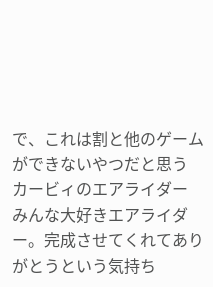で、これは割と他のゲームができないやつだと思う
カービィのエアライダー
みんな大好きエアライダー。完成させてくれてありがとうという気持ち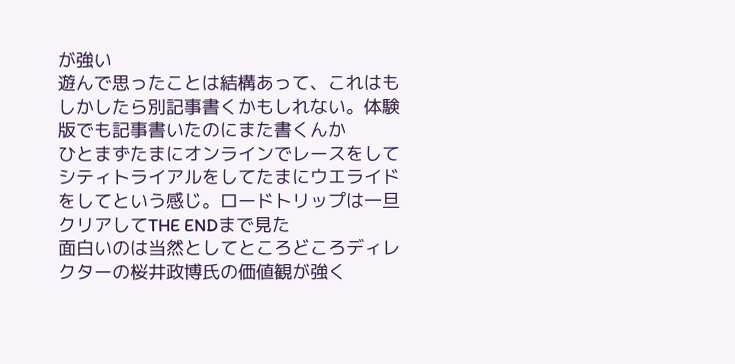が強い
遊んで思ったことは結構あって、これはもしかしたら別記事書くかもしれない。体験版でも記事書いたのにまた書くんか
ひとまずたまにオンラインでレースをしてシティトライアルをしてたまにウエライドをしてという感じ。ロードトリップは一旦クリアしてTHE ENDまで見た
面白いのは当然としてところどころディレクターの桜井政博氏の価値観が強く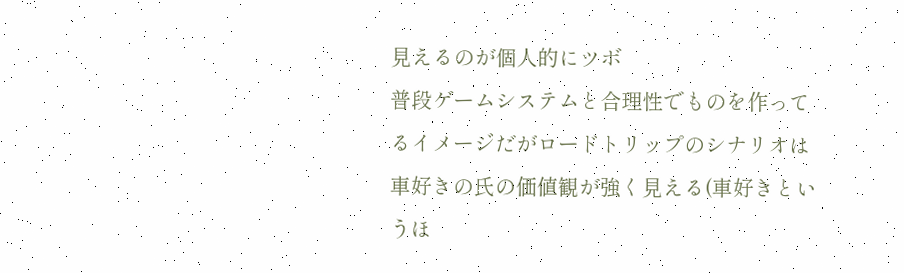見えるのが個人的にツボ
普段ゲームシステムと合理性でものを作ってるイメージだがロードトリップのシナリオは車好きの氏の価値観が強く見える(車好きというほ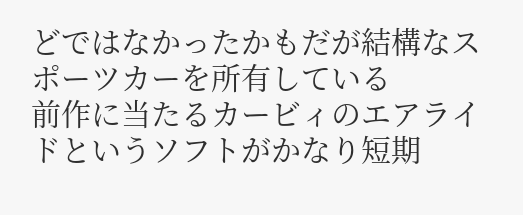どではなかったかもだが結構なスポーツカーを所有している
前作に当たるカービィのエアライドというソフトがかなり短期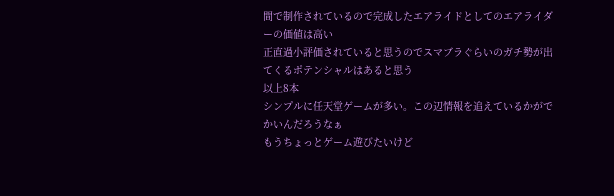間で制作されているので完成したエアライドとしてのエアライダーの価値は高い
正直過小評価されていると思うのでスマブラぐらいのガチ勢が出てくるポテンシャルはあると思う
以上8本
シンプルに任天堂ゲームが多い。この辺情報を追えているかがでかいんだろうなぁ
もうちょっとゲーム遊びたいけど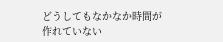どうしてもなかなか時間が作れていない